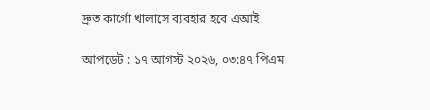দ্রুত কার্গো খালাসে ব্যবহার হবে এআই

আপডেট : ১৭ আগস্ট ২০২৬, ০৩:৪৭ পিএম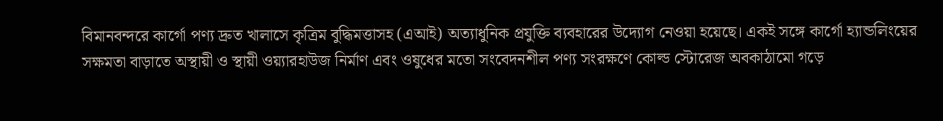বিমানবন্দরে কার্গো পণ্য দ্রুত খালাসে কৃত্রিম বুদ্ধিমত্তাসহ (এআই) অত্যাধুনিক প্রযুক্তি ব্যবহারের উদ্যোগ নেওয়া হয়েছে। একই সঙ্গে কার্গো হ্যান্ডলিংয়ের সক্ষমতা বাড়াতে অস্থায়ী ও স্থায়ী ওয়্যারহাউজ নির্মাণ এবং ওষুধের মতো সংবেদনশীল পণ্য সংরক্ষণে কোল্ড স্টোরেজ অবকাঠামো গড়ে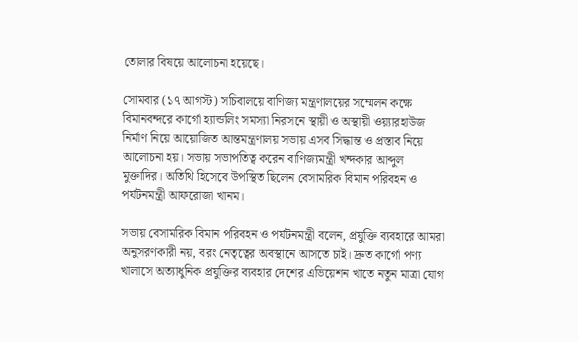তোলার বিষয়ে আলোচনা হয়েছে।

সোমবার (১৭ আগস্ট) সচিবালয়ে বাণিজ্য মন্ত্রণালয়ের সম্মেলন কক্ষে বিমানবন্দরে কার্গো হ্যান্ডলিং সমস্যা নিরসনে স্থায়ী ও অস্থায়ী ওয়্যারহাউজ নির্মাণ নিয়ে আয়োজিত আন্তমন্ত্রণালয় সভায় এসব সিদ্ধান্ত ও প্রস্তাব নিয়ে আলোচনা হয়। সভায় সভাপতিত্ব করেন বাণিজ্যমন্ত্রী খন্দকার আব্দুল মুক্তাদির। অতিথি হিসেবে উপস্থিত ছিলেন বেসামরিক বিমান পরিবহন ও পর্যটনমন্ত্রী আফরোজা খানম।

সভায় বেসামরিক বিমান পরিবহন ও পর্যটনমন্ত্রী বলেন, প্রযুক্তি ব্যবহারে আমরা অনুসরণকারী নয়, বরং নেতৃত্বের অবস্থানে আসতে চাই। দ্রুত কার্গো পণ্য খালাসে অত্যাধুনিক প্রযুক্তির ব্যবহার দেশের এভিয়েশন খাতে নতুন মাত্রা যোগ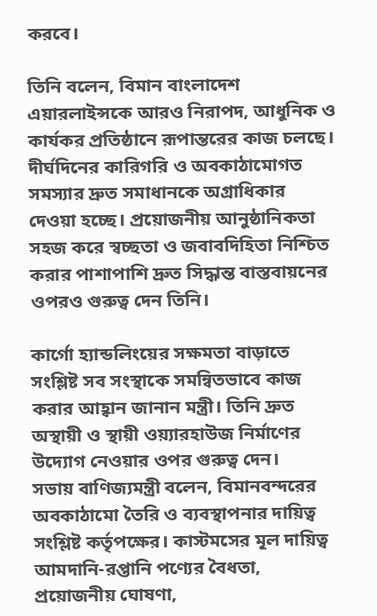করবে।‌

তিনি বলেন, বিমান বাংলাদেশ এয়ারলাইন্সকে আরও নিরাপদ, আধুনিক ও কার্যকর প্রতিষ্ঠানে রূপান্তরের কাজ চলছে। দীর্ঘদিনের কারিগরি ও অবকাঠামোগত সমস্যার দ্রুত সমাধানকে অগ্রাধিকার দেওয়া হচ্ছে। প্রয়োজনীয় আনুষ্ঠানিকতা সহজ করে স্বচ্ছতা ও জবাবদিহিতা নিশ্চিত করার পাশাপাশি দ্রুত সিদ্ধান্ত বাস্তবায়নের ওপরও গুরুত্ব দেন তিনি।

কার্গো হ্যান্ডলিংয়ের সক্ষমতা বাড়াতে সংশ্লিষ্ট সব সংস্থাকে সমন্বিতভাবে কাজ করার আহ্বান জানান মন্ত্রী। তিনি দ্রুত অস্থায়ী ও স্থায়ী ওয়্যারহাউজ নির্মাণের উদ্যোগ নেওয়ার ওপর গুরুত্ব দেন।
সভায় বাণিজ্যমন্ত্রী বলেন, বিমানবন্দরের অবকাঠামো তৈরি ও ব্যবস্থাপনার দায়িত্ব সংশ্লিষ্ট কর্তৃপক্ষের। কাস্টমসের মূল দায়িত্ব আমদানি-রপ্তানি পণ্যের বৈধতা, প্রয়োজনীয় ঘোষণা,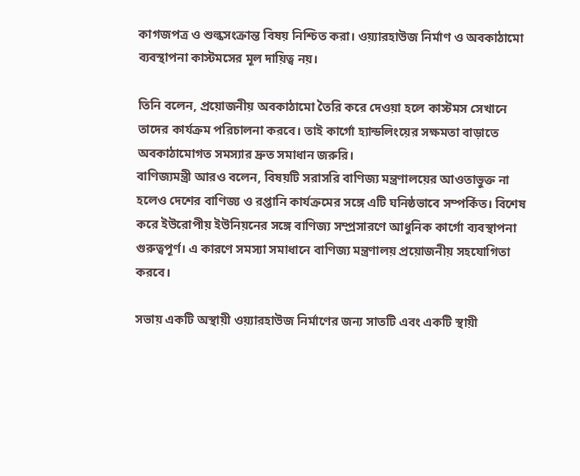কাগজপত্র ও শুল্কসংক্রান্ত বিষয় নিশ্চিত করা। ওয়্যারহাউজ নির্মাণ ও অবকাঠামো ব্যবস্থাপনা কাস্টমসের মূল দায়িত্ব নয়।

তিনি বলেন, প্রয়োজনীয় অবকাঠামো তৈরি করে দেওয়া হলে কাস্টমস সেখানে তাদের কার্যক্রম পরিচালনা করবে। তাই কার্গো হ্যান্ডলিংয়ের সক্ষমতা বাড়াতে অবকাঠামোগত সমস্যার দ্রুত সমাধান জরুরি।
বাণিজ্যমন্ত্রী আরও বলেন, বিষয়টি সরাসরি বাণিজ্য মন্ত্রণালয়ের আওতাভুক্ত না হলেও দেশের বাণিজ্য ও রপ্তানি কার্যক্রমের সঙ্গে এটি ঘনিষ্ঠভাবে সম্পর্কিত। বিশেষ করে ইউরোপীয় ইউনিয়নের সঙ্গে বাণিজ্য সম্প্রসারণে আধুনিক কার্গো ব্যবস্থাপনা গুরুত্বপূর্ণ। এ কারণে সমস্যা সমাধানে বাণিজ্য মন্ত্রণালয় প্রয়োজনীয় সহযোগিতা করবে।

সভায় একটি অস্থায়ী ওয়্যারহাউজ নির্মাণের জন্য সাতটি এবং একটি স্থায়ী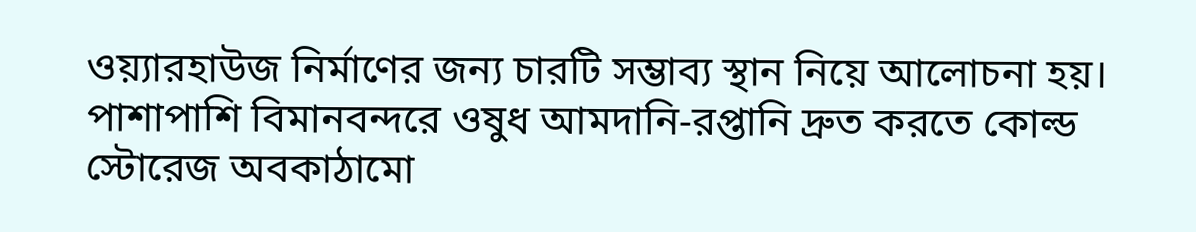ওয়্যারহাউজ নির্মাণের জন্য চারটি সম্ভাব্য স্থান নিয়ে আলোচনা হয়। পাশাপাশি বিমানবন্দরে ওষুধ আমদানি-রপ্তানি দ্রুত করতে কোল্ড স্টোরেজ অবকাঠামো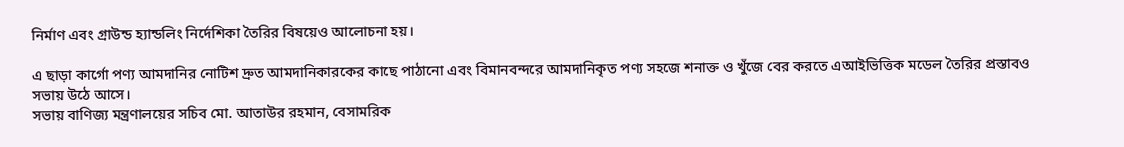নির্মাণ এবং গ্রাউন্ড হ্যান্ডলিং নির্দেশিকা তৈরির বিষয়েও আলোচনা হয়।

এ ছাড়া কার্গো পণ্য আমদানির নোটিশ দ্রুত আমদানিকারকের কাছে পাঠানো এবং বিমানবন্দরে আমদানিকৃত পণ্য সহজে শনাক্ত ও খুঁজে বের করতে এআইভিত্তিক মডেল তৈরির প্রস্তাবও সভায় উঠে আসে।
সভায় বাণিজ্য মন্ত্রণালয়ের সচিব মো. আতাউর রহমান, বেসামরিক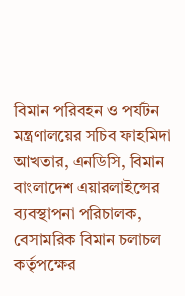বিমান পরিবহন ও পর্যটন মন্ত্রণালয়ের সচিব ফাহমিদা আখতার, এনডিসি, বিমান বাংলাদেশ এয়ারলাইন্সের ব্যবস্থাপনা পরিচালক, বেসামরিক বিমান চলাচল কর্তৃপক্ষের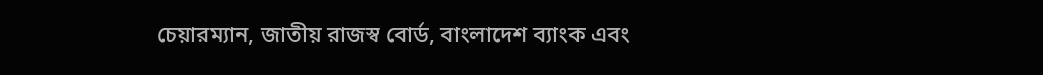চেয়ারম্যান, জাতীয় রাজস্ব বোর্ড, বাংলাদেশ ব্যাংক এবং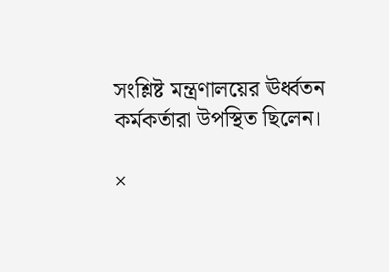সংশ্লিষ্ট মন্ত্রণালয়ের ঊর্ধ্বতন কর্মকর্তারা উপস্থিত ছিলেন।

×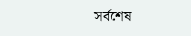সর্বশেষ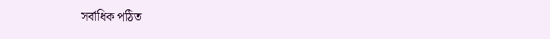সর্বাধিক পঠিত